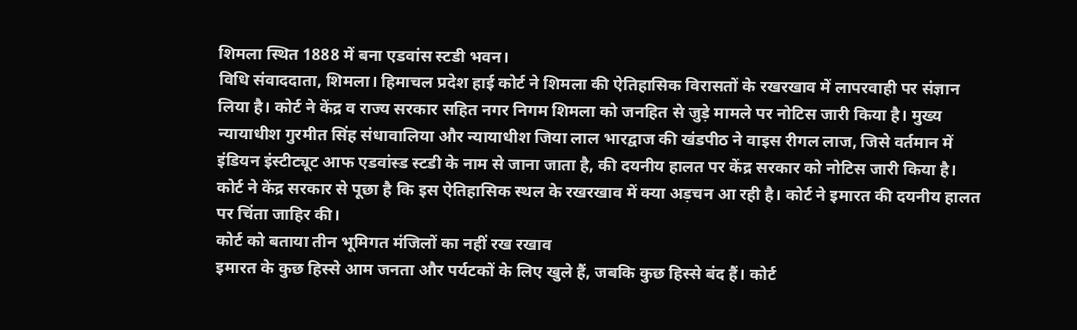शिमला स्थित 1888 में बना एडवांस स्टडी भवन।
विधि संवाददाता, शिमला। हिमाचल प्रदेश हाई कोर्ट ने शिमला की ऐतिहासिक विरासतों के रखरखाव में लापरवाही पर संज्ञान लिया है। कोर्ट ने केंद्र व राज्य सरकार सहित नगर निगम शिमला को जनहित से जुड़े मामले पर नोटिस जारी किया है। मुख्य न्यायाधीश गुरमीत सिंह संधावालिया और न्यायाधीश जिया लाल भारद्वाज की खंडपीठ ने वाइस रीगल लाज, जिसे वर्तमान में इंडियन इंस्टीट्यूट आफ एडवांस्ड स्टडी के नाम से जाना जाता है, की दयनीय हालत पर केंद्र सरकार को नोटिस जारी किया है।
कोर्ट ने केंद्र सरकार से पूछा है कि इस ऐतिहासिक स्थल के रखरखाव में क्या अड़चन आ रही है। कोर्ट ने इमारत की दयनीय हालत पर चिंता जाहिर की।
कोर्ट को बताया तीन भूमिगत मंजिलों का नहीं रख रखाव
इमारत के कुछ हिस्से आम जनता और पर्यटकों के लिए खुले हैं, जबकि कुछ हिस्से बंद हैं। कोर्ट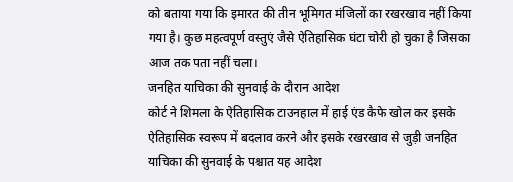को बताया गया कि इमारत की तीन भूमिगत मंजिलों का रखरखाव नहीं किया गया है। कुछ महत्वपूर्ण वस्तुएं जैसे ऐतिहासिक घंटा चोरी हो चुका है जिसका आज तक पता नहीं चला।
जनहित याचिका की सुनवाई के दौरान आदेश
कोर्ट ने शिमला के ऐतिहासिक टाउनहाल में हाई एंड कैफे खोल कर इसके ऐतिहासिक स्वरूप में बदलाव करने और इसके रखरखाव से जुड़ी जनहित याचिका की सुनवाई के पश्चात यह आदेश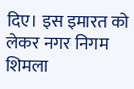दिए। इस इमारत को लेकर नगर निगम शिमला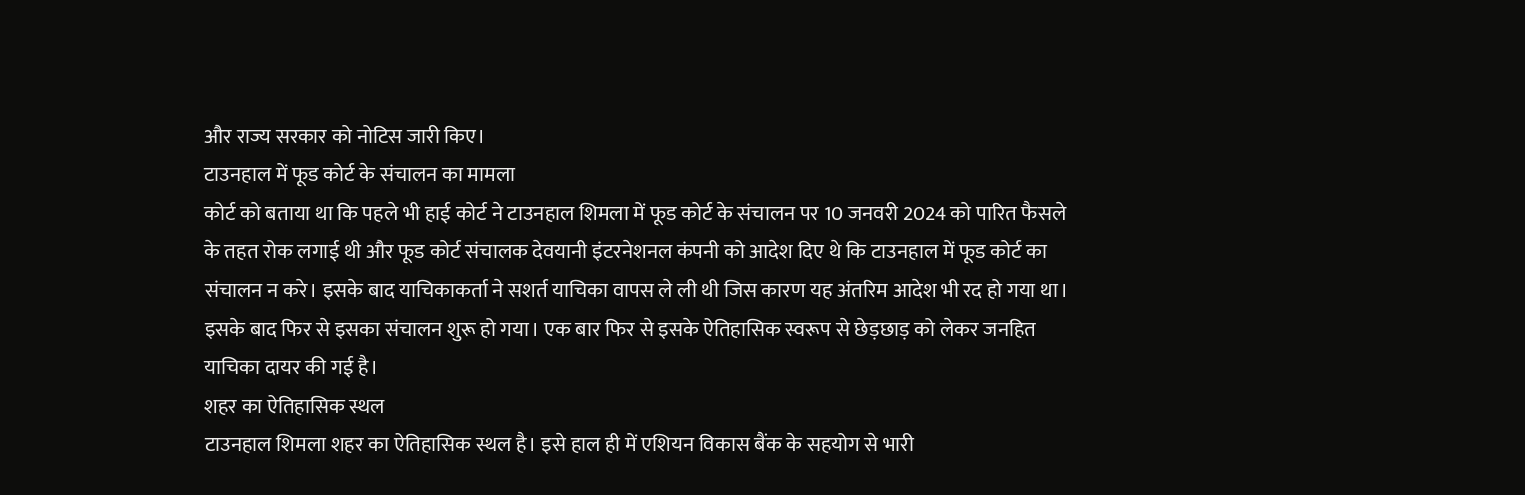और राज्य सरकार को नोटिस जारी किए।
टाउनहाल में फूड कोर्ट के संचालन का मामला
कोर्ट को बताया था कि पहले भी हाई कोर्ट ने टाउनहाल शिमला में फूड कोर्ट के संचालन पर 10 जनवरी 2024 को पारित फैसले के तहत रोक लगाई थी और फूड कोर्ट संचालक देवयानी इंटरनेशनल कंपनी को आदेश दिए थे कि टाउनहाल में फूड कोर्ट का संचालन न करे। इसके बाद याचिकाकर्ता ने सशर्त याचिका वापस ले ली थी जिस कारण यह अंतरिम आदेश भी रद हो गया था।
इसके बाद फिर से इसका संचालन शुरू हो गया। एक बार फिर से इसके ऐतिहासिक स्वरूप से छेड़छाड़ को लेकर जनहित याचिका दायर की गई है।
शहर का ऐतिहासिक स्थल
टाउनहाल शिमला शहर का ऐतिहासिक स्थल है। इसे हाल ही में एशियन विकास बैंक के सहयोग से भारी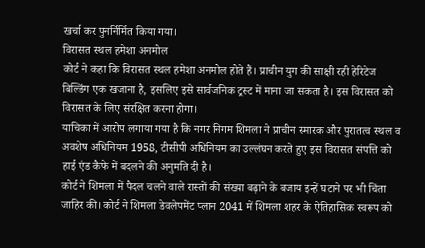खर्चा कर पुनर्निर्मित किया गया।
विरासत स्थल हमेशा अनमोल
कोर्ट ने कहा कि विरासत स्थल हमेशा अनमोल होते हैं। प्राचीन युग की साक्षी रही हेरिटेज बिल्डिंग एक खजाना है, इसलिए इसे सार्वजनिक ट्रस्ट में माना जा सकता है। इस विरासत को विरासत के लिए संरक्षित करना होगा।
याचिका में आरोप लगाया गया है कि नगर निगम शिमला ने प्राचीन स्मारक और पुरातत्व स्थल व अवशेष अधिनियम 1958, टीसीपी अधिनियम का उल्लंघन करते हुए इस विरासत संपत्ति को हाई एंड कैफे में बदलने की अनुमति दी है।
कोर्ट ने शिमला में पैदल चलने वाले रास्तों की संख्या बढ़ाने के बजाय इन्हें घटाने पर भी चिंता जाहिर की। कोर्ट ने शिमला डेवलेपमेंट प्लान 2041 में शिमला शहर के ऐतिहासिक स्वरूप को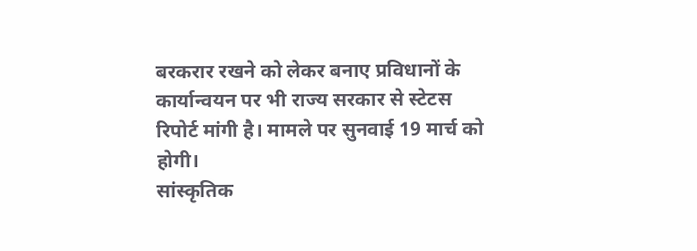बरकरार रखने को लेकर बनाए प्रविधानों के कार्यान्वयन पर भी राज्य सरकार से स्टेटस रिपोर्ट मांगी है। मामले पर सुनवाई 19 मार्च को होगी।
सांस्कृतिक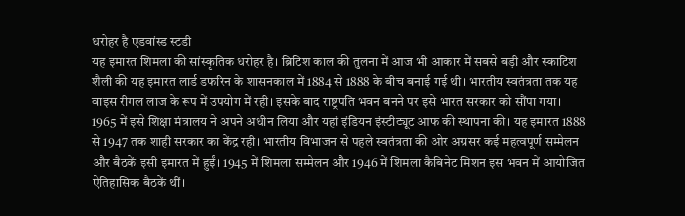धरोहर है एडवांस्ड स्टडी
यह इमारत शिमला की सांस्कृतिक धरोहर है। ब्रिटिश काल की तुलना में आज भी आकार में सबसे बड़ी और स्काटिश शैली की यह इमारत लार्ड डफरिन के शासनकाल में 1884 से 1888 के बीच बनाई गई थी। भारतीय स्वतंत्रता तक यह वाइस रीगल लाज के रूप में उपयोग में रही। इसके बाद राष्ट्रपति भवन बनने पर इसे भारत सरकार को सौंपा गया। 1965 में इसे शिक्षा मंत्रालय ने अपने अधीन लिया और यहां इंडियन इंस्टीट्यूट आफ की स्थापना की। यह इमारत 1888 से 1947 तक शाही सरकार का केंद्र रही। भारतीय विभाजन से पहले स्वतंत्रता की ओर अग्रसर कई महत्वपूर्ण सम्मेलन और बैठकें इसी इमारत में हुईं। 1945 में शिमला सम्मेलन और 1946 में शिमला कैबिनेट मिशन इस भवन में आयोजित ऐतिहासिक बैठकें थीं।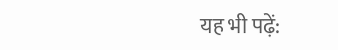यह भी पढ़ें: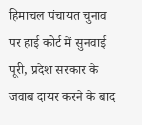हिमाचल पंचायत चुनाव पर हाई कोर्ट में सुनवाई पूरी, प्रदेश सरकार के जवाब दायर करने के बाद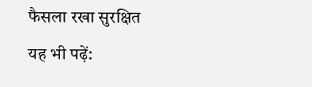फैसला रखा सुरक्षित
यह भी पढ़ें: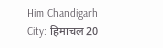Him Chandigarh City: हिमाचल 20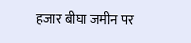हजार बीघा जमीन पर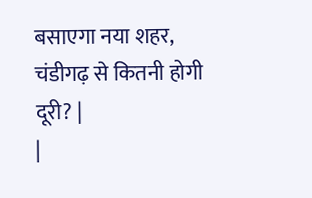बसाएगा नया शहर, चंडीगढ़ से कितनी होगी दूरी? |
|